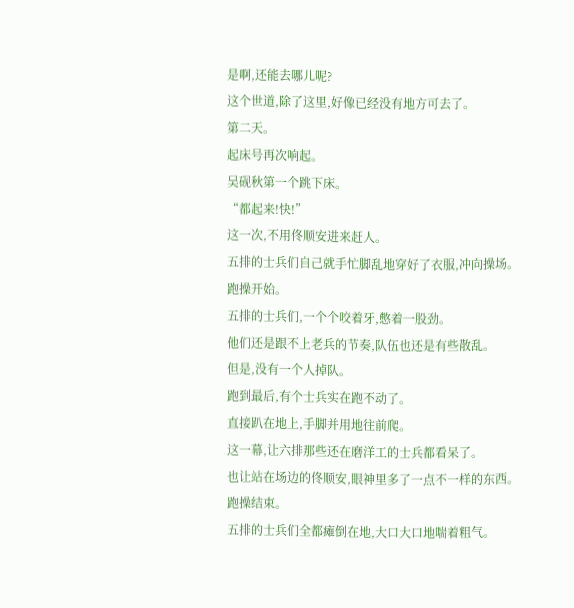是啊,还能去哪儿呢?
这个世道,除了这里,好像已经没有地方可去了。
第二天。
起床号再次响起。
吴砚秋第一个跳下床。
“都起来!快!”
这一次,不用佟顺安进来赶人。
五排的士兵们自己就手忙脚乱地穿好了衣服,冲向操场。
跑操开始。
五排的士兵们,一个个咬着牙,憋着一股劲。
他们还是跟不上老兵的节奏,队伍也还是有些散乱。
但是,没有一个人掉队。
跑到最后,有个士兵实在跑不动了。
直接趴在地上,手脚并用地往前爬。
这一幕,让六排那些还在磨洋工的士兵都看呆了。
也让站在场边的佟顺安,眼神里多了一点不一样的东西。
跑操结束。
五排的士兵们全都瘫倒在地,大口大口地喘着粗气。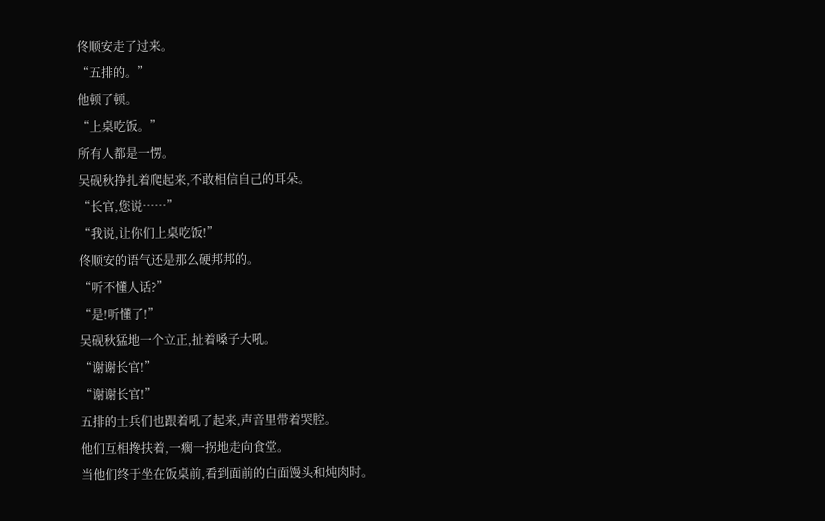佟顺安走了过来。
“五排的。”
他顿了顿。
“上桌吃饭。”
所有人都是一愣。
吴砚秋挣扎着爬起来,不敢相信自己的耳朵。
“长官,您说……”
“我说,让你们上桌吃饭!”
佟顺安的语气还是那么硬邦邦的。
“听不懂人话?”
“是!听懂了!”
吴砚秋猛地一个立正,扯着嗓子大吼。
“谢谢长官!”
“谢谢长官!”
五排的士兵们也跟着吼了起来,声音里带着哭腔。
他们互相搀扶着,一瘸一拐地走向食堂。
当他们终于坐在饭桌前,看到面前的白面馒头和炖肉时。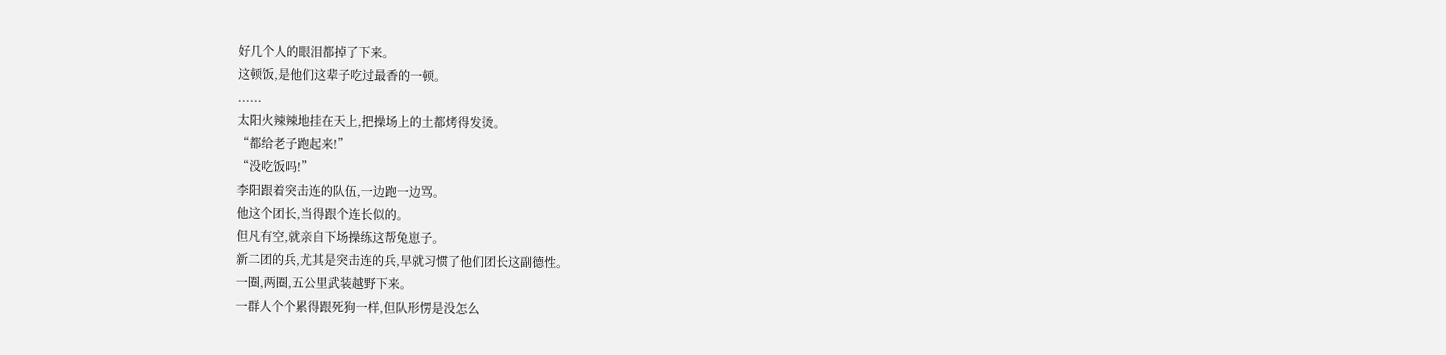好几个人的眼泪都掉了下来。
这顿饭,是他们这辈子吃过最香的一顿。
......
太阳火辣辣地挂在天上,把操场上的土都烤得发烫。
“都给老子跑起来!”
“没吃饭吗!”
李阳跟着突击连的队伍,一边跑一边骂。
他这个团长,当得跟个连长似的。
但凡有空,就亲自下场操练这帮兔崽子。
新二团的兵,尤其是突击连的兵,早就习惯了他们团长这副德性。
一圈,两圈,五公里武装越野下来。
一群人个个累得跟死狗一样,但队形愣是没怎么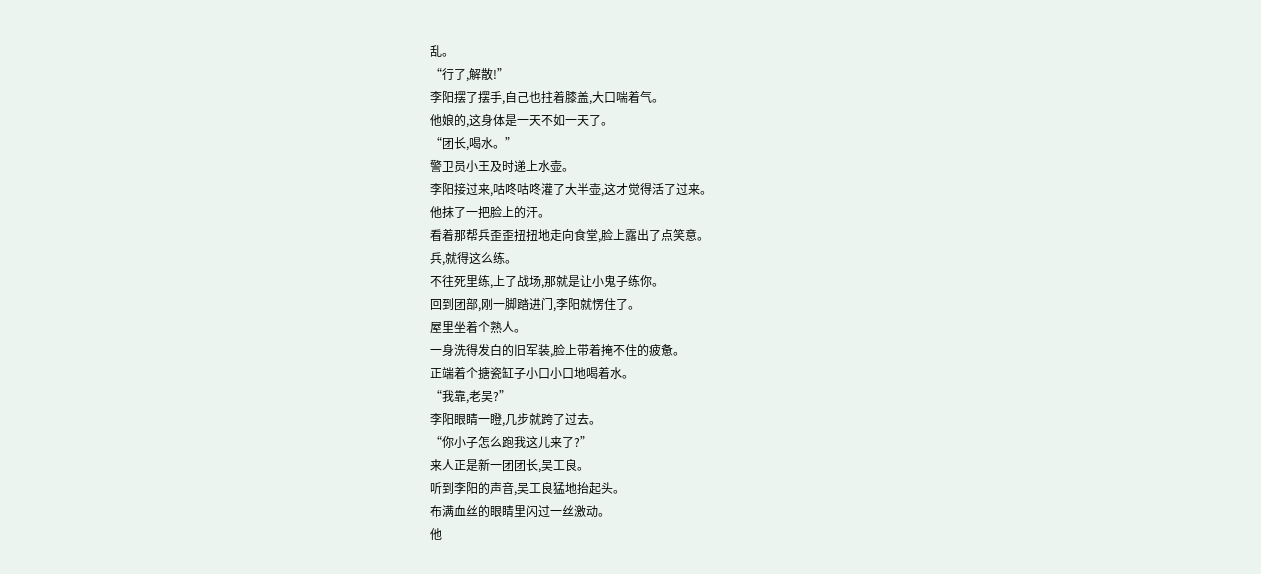乱。
“行了,解散!”
李阳摆了摆手,自己也拄着膝盖,大口喘着气。
他娘的,这身体是一天不如一天了。
“团长,喝水。”
警卫员小王及时递上水壶。
李阳接过来,咕咚咕咚灌了大半壶,这才觉得活了过来。
他抹了一把脸上的汗。
看着那帮兵歪歪扭扭地走向食堂,脸上露出了点笑意。
兵,就得这么练。
不往死里练,上了战场,那就是让小鬼子练你。
回到团部,刚一脚踏进门,李阳就愣住了。
屋里坐着个熟人。
一身洗得发白的旧军装,脸上带着掩不住的疲惫。
正端着个搪瓷缸子小口小口地喝着水。
“我靠,老吴?”
李阳眼睛一瞪,几步就跨了过去。
“你小子怎么跑我这儿来了?”
来人正是新一团团长,吴工良。
听到李阳的声音,吴工良猛地抬起头。
布满血丝的眼睛里闪过一丝激动。
他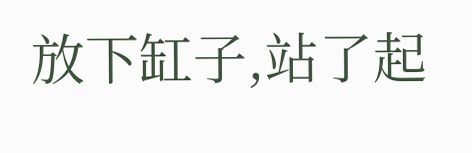放下缸子,站了起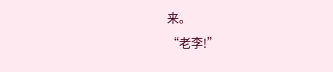来。
“老李!”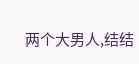两个大男人,结结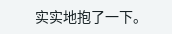实实地抱了一下。